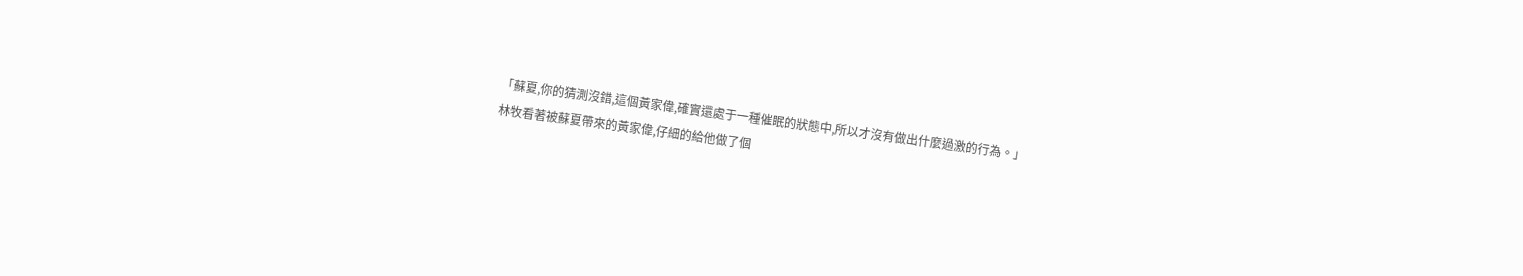「蘇夏,你的猜測沒錯,這個黃家偉,確實還處于一種催眠的狀態中,所以才沒有做出什麼過激的行為。」
林牧看著被蘇夏帶來的黃家偉,仔細的給他做了個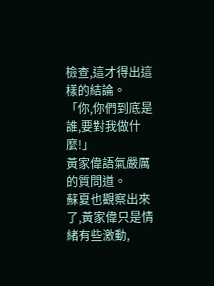檢查,這才得出這樣的結論。
「你,你們到底是誰,要對我做什麼!」
黃家偉語氣嚴厲的質問道。
蘇夏也觀察出來了,黃家偉只是情緒有些激動,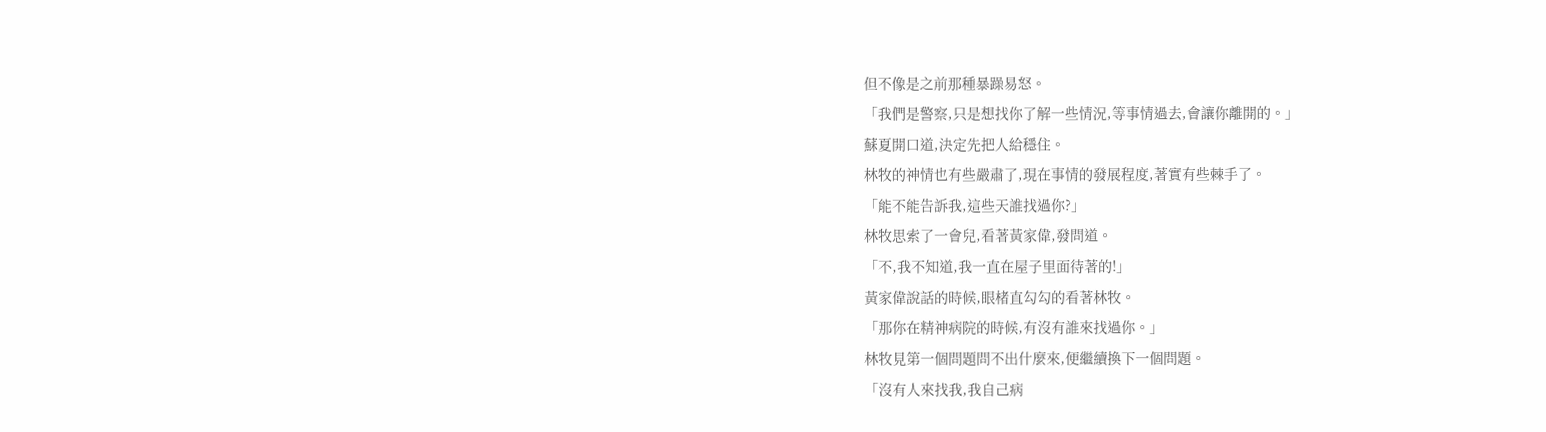但不像是之前那種暴躁易怒。
「我們是警察,只是想找你了解一些情況,等事情過去,會讓你離開的。」
蘇夏開口道,決定先把人給穩住。
林牧的神情也有些嚴肅了,現在事情的發展程度,著實有些棘手了。
「能不能告訴我,這些天誰找過你?」
林牧思索了一會兒,看著黃家偉,發問道。
「不,我不知道,我一直在屋子里面待著的!」
黃家偉說話的時候,眼楮直勾勾的看著林牧。
「那你在精神病院的時候,有沒有誰來找過你。」
林牧見第一個問題問不出什麼來,便繼續換下一個問題。
「沒有人來找我,我自己病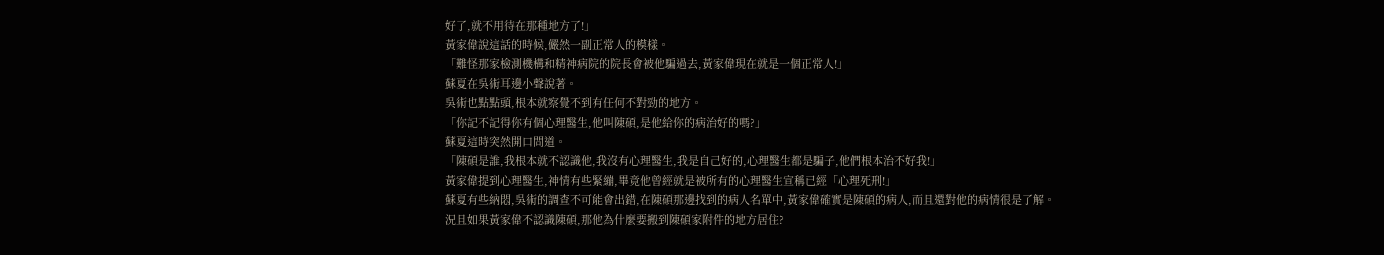好了,就不用待在那種地方了!」
黃家偉說這話的時候,儼然一副正常人的模樣。
「難怪那家檢測機構和精神病院的院長會被他騙過去,黃家偉現在就是一個正常人!」
蘇夏在吳術耳邊小聲說著。
吳術也點點頭,根本就察覺不到有任何不對勁的地方。
「你記不記得你有個心理醫生,他叫陳碩,是他給你的病治好的嗎?」
蘇夏這時突然開口問道。
「陳碩是誰,我根本就不認識他,我沒有心理醫生,我是自己好的,心理醫生都是騙子,他們根本治不好我!」
黃家偉提到心理醫生,神情有些緊繃,畢竟他曾經就是被所有的心理醫生宣稱已經「心理死刑!」
蘇夏有些納悶,吳術的調查不可能會出錯,在陳碩那邊找到的病人名單中,黃家偉確實是陳碩的病人,而且還對他的病情很是了解。
況且如果黃家偉不認識陳碩,那他為什麼要搬到陳碩家附件的地方居住?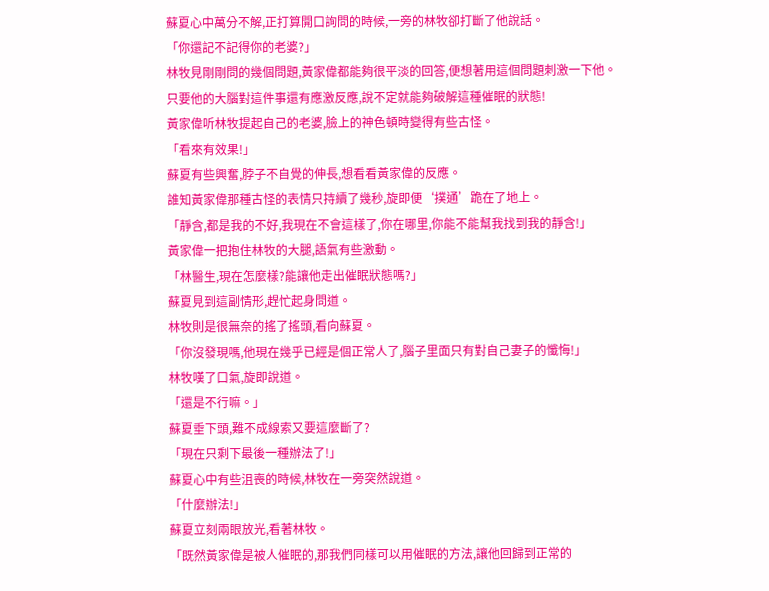蘇夏心中萬分不解,正打算開口詢問的時候,一旁的林牧卻打斷了他說話。
「你還記不記得你的老婆?」
林牧見剛剛問的幾個問題,黃家偉都能夠很平淡的回答,便想著用這個問題刺激一下他。
只要他的大腦對這件事還有應激反應,說不定就能夠破解這種催眠的狀態!
黃家偉听林牧提起自己的老婆,臉上的神色頓時變得有些古怪。
「看來有效果!」
蘇夏有些興奮,脖子不自覺的伸長,想看看黃家偉的反應。
誰知黃家偉那種古怪的表情只持續了幾秒,旋即便‘撲通’跪在了地上。
「靜含,都是我的不好,我現在不會這樣了,你在哪里,你能不能幫我找到我的靜含!」
黃家偉一把抱住林牧的大腿,語氣有些激動。
「林醫生,現在怎麼樣?能讓他走出催眠狀態嗎?」
蘇夏見到這副情形,趕忙起身問道。
林牧則是很無奈的搖了搖頭,看向蘇夏。
「你沒發現嗎,他現在幾乎已經是個正常人了,腦子里面只有對自己妻子的懺悔!」
林牧嘆了口氣,旋即說道。
「還是不行嘛。」
蘇夏垂下頭,難不成線索又要這麼斷了?
「現在只剩下最後一種辦法了!」
蘇夏心中有些沮喪的時候,林牧在一旁突然說道。
「什麼辦法!」
蘇夏立刻兩眼放光,看著林牧。
「既然黃家偉是被人催眠的,那我們同樣可以用催眠的方法,讓他回歸到正常的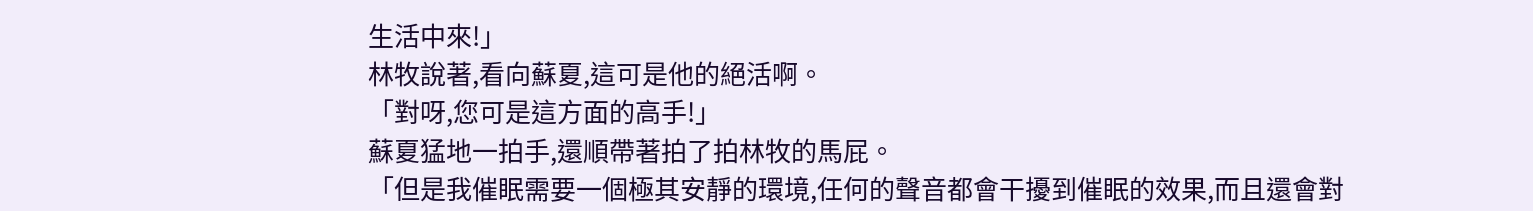生活中來!」
林牧說著,看向蘇夏,這可是他的絕活啊。
「對呀,您可是這方面的高手!」
蘇夏猛地一拍手,還順帶著拍了拍林牧的馬屁。
「但是我催眠需要一個極其安靜的環境,任何的聲音都會干擾到催眠的效果,而且還會對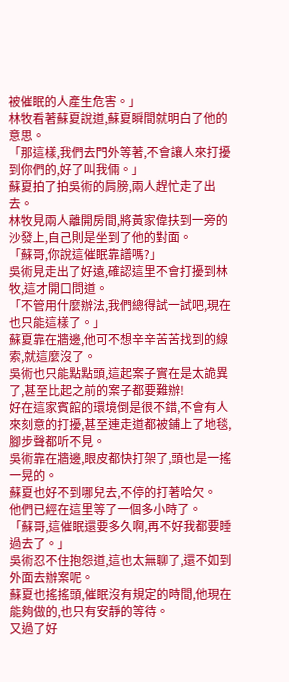被催眠的人產生危害。」
林牧看著蘇夏說道,蘇夏瞬間就明白了他的意思。
「那這樣,我們去門外等著,不會讓人來打擾到你們的,好了叫我倆。」
蘇夏拍了拍吳術的肩膀,兩人趕忙走了出去。
林牧見兩人離開房間,將黃家偉扶到一旁的沙發上,自己則是坐到了他的對面。
「蘇哥,你說這催眠靠譜嗎?」
吳術見走出了好遠,確認這里不會打擾到林牧,這才開口問道。
「不管用什麼辦法,我們總得試一試吧,現在也只能這樣了。」
蘇夏靠在牆邊,他可不想辛辛苦苦找到的線索,就這麼沒了。
吳術也只能點點頭,這起案子實在是太詭異了,甚至比起之前的案子都要難辦!
好在這家賓館的環境倒是很不錯,不會有人來刻意的打擾,甚至連走道都被鋪上了地毯,腳步聲都听不見。
吳術靠在牆邊,眼皮都快打架了,頭也是一搖一晃的。
蘇夏也好不到哪兒去,不停的打著哈欠。
他們已經在這里等了一個多小時了。
「蘇哥,這催眠還要多久啊,再不好我都要睡過去了。」
吳術忍不住抱怨道,這也太無聊了,還不如到外面去辦案呢。
蘇夏也搖搖頭,催眠沒有規定的時間,他現在能夠做的,也只有安靜的等待。
又過了好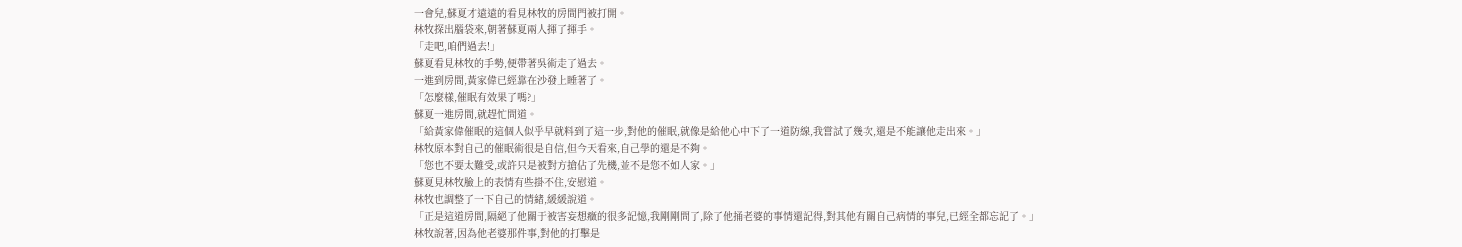一會兒,蘇夏才遠遠的看見林牧的房間門被打開。
林牧探出腦袋來,朝著蘇夏兩人揮了揮手。
「走吧,咱們過去!」
蘇夏看見林牧的手勢,便帶著吳術走了過去。
一進到房間,黃家偉已經靠在沙發上睡著了。
「怎麼樣,催眠有效果了嗎?」
蘇夏一進房間,就趕忙問道。
「給黃家偉催眠的這個人似乎早就料到了這一步,對他的催眠,就像是給他心中下了一道防線,我嘗試了幾次,還是不能讓他走出來。」
林牧原本對自己的催眠術很是自信,但今天看來,自己學的還是不夠。
「您也不要太難受,或許只是被對方搶佔了先機,並不是您不如人家。」
蘇夏見林牧臉上的表情有些掛不住,安慰道。
林牧也調整了一下自己的情緒,緩緩說道。
「正是這道房間,隔絕了他關于被害妄想癥的很多記憶,我剛剛問了,除了他捅老婆的事情還記得,對其他有關自己病情的事兒,已經全都忘記了。」
林牧說著,因為他老婆那件事,對他的打擊是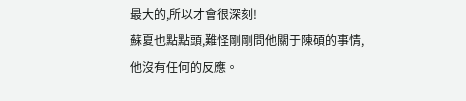最大的,所以才會很深刻!
蘇夏也點點頭,難怪剛剛問他關于陳碩的事情,他沒有任何的反應。